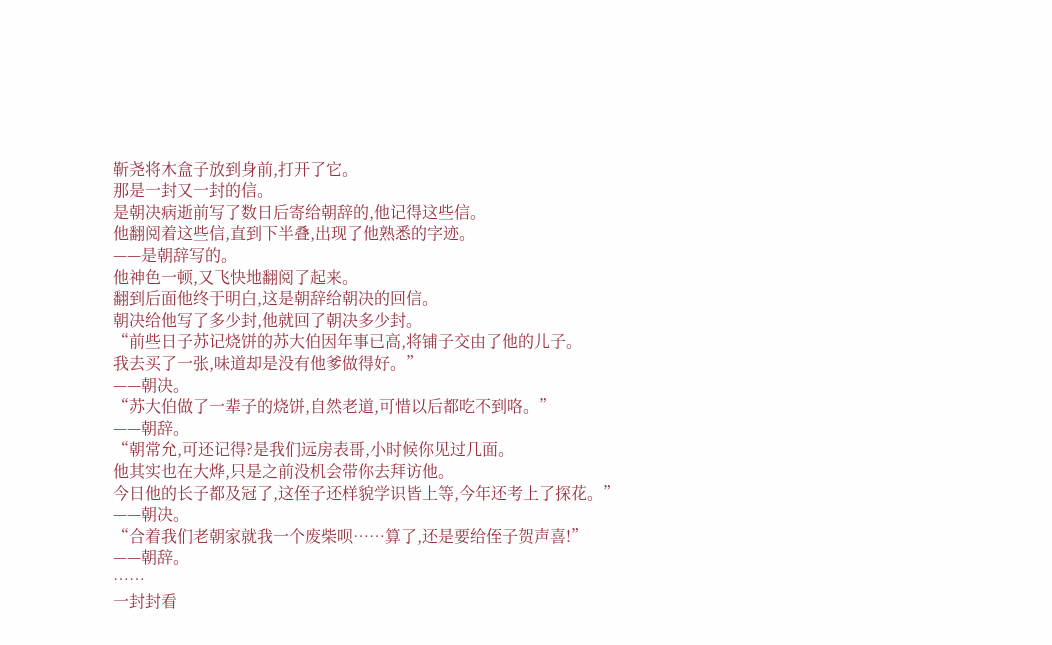靳尧将木盒子放到身前,打开了它。
那是一封又一封的信。
是朝决病逝前写了数日后寄给朝辞的,他记得这些信。
他翻阅着这些信,直到下半叠,出现了他熟悉的字迹。
——是朝辞写的。
他神色一顿,又飞快地翻阅了起来。
翻到后面他终于明白,这是朝辞给朝决的回信。
朝决给他写了多少封,他就回了朝决多少封。
“前些日子苏记烧饼的苏大伯因年事已高,将铺子交由了他的儿子。
我去买了一张,味道却是没有他爹做得好。”
——朝决。
“苏大伯做了一辈子的烧饼,自然老道,可惜以后都吃不到咯。”
——朝辞。
“朝常允,可还记得?是我们远房表哥,小时候你见过几面。
他其实也在大烨,只是之前没机会带你去拜访他。
今日他的长子都及冠了,这侄子还样貌学识皆上等,今年还考上了探花。”
——朝决。
“合着我们老朝家就我一个废柴呗……算了,还是要给侄子贺声喜!”
——朝辞。
……
一封封看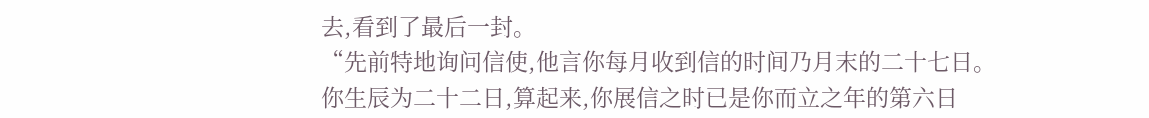去,看到了最后一封。
“先前特地询问信使,他言你每月收到信的时间乃月末的二十七日。
你生辰为二十二日,算起来,你展信之时已是你而立之年的第六日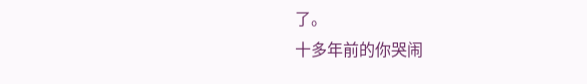了。
十多年前的你哭闹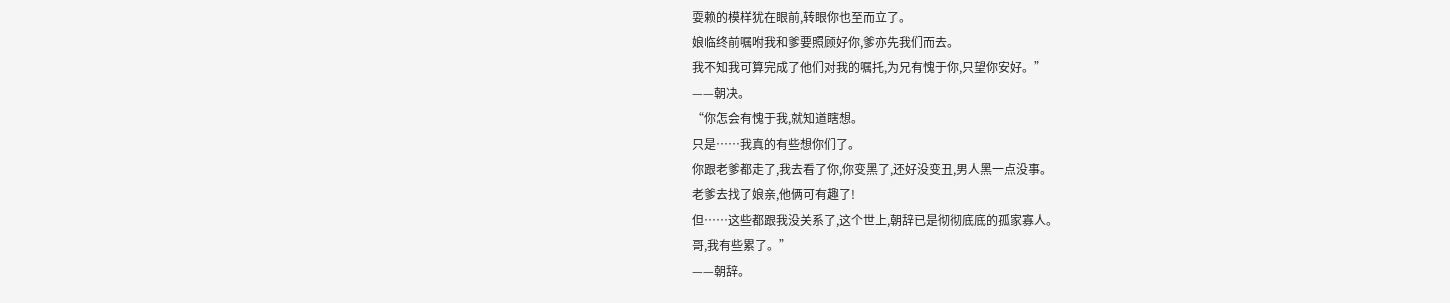耍赖的模样犹在眼前,转眼你也至而立了。
娘临终前嘱咐我和爹要照顾好你,爹亦先我们而去。
我不知我可算完成了他们对我的嘱托,为兄有愧于你,只望你安好。”
——朝决。
“你怎会有愧于我,就知道瞎想。
只是……我真的有些想你们了。
你跟老爹都走了,我去看了你,你变黑了,还好没变丑,男人黑一点没事。
老爹去找了娘亲,他俩可有趣了!
但……这些都跟我没关系了,这个世上,朝辞已是彻彻底底的孤家寡人。
哥,我有些累了。”
——朝辞。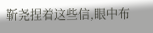靳尧捏着这些信,眼中布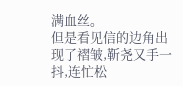满血丝。
但是看见信的边角出现了褶皱,靳尧又手一抖,连忙松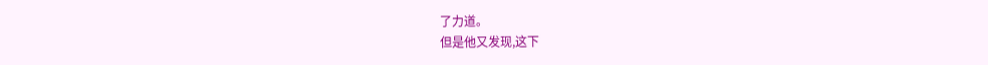了力道。
但是他又发现,这下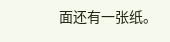面还有一张纸。